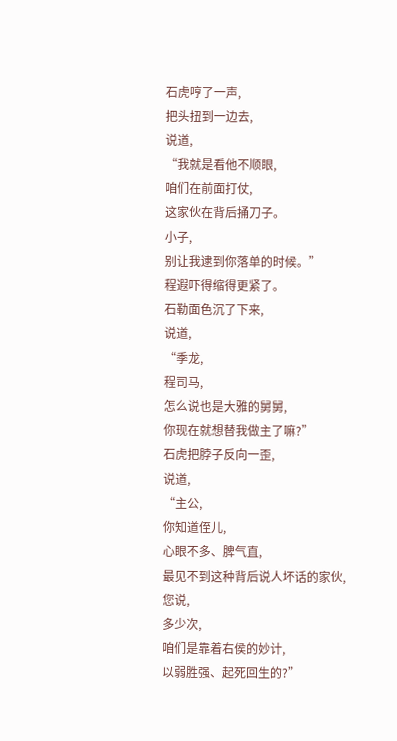石虎哼了一声,
把头扭到一边去,
说道,
“我就是看他不顺眼,
咱们在前面打仗,
这家伙在背后捅刀子。
小子,
别让我逮到你落单的时候。”
程遐吓得缩得更紧了。
石勒面色沉了下来,
说道,
“季龙,
程司马,
怎么说也是大雅的舅舅,
你现在就想替我做主了嘛?”
石虎把脖子反向一歪,
说道,
“主公,
你知道侄儿,
心眼不多、脾气直,
最见不到这种背后说人坏话的家伙,
您说,
多少次,
咱们是靠着右侯的妙计,
以弱胜强、起死回生的?”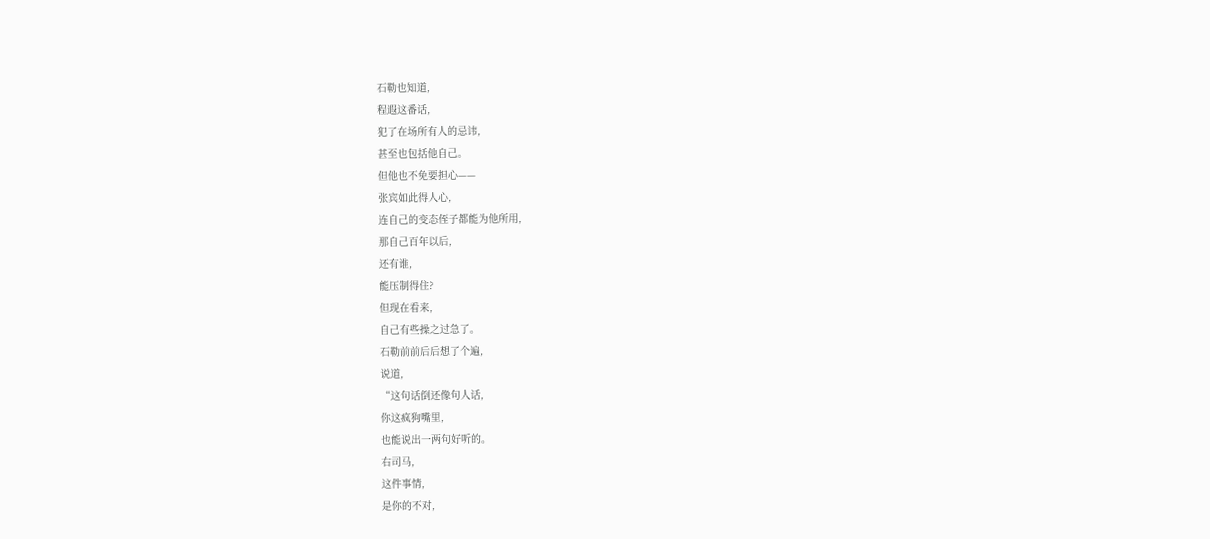石勒也知道,
程遐这番话,
犯了在场所有人的忌讳,
甚至也包括他自己。
但他也不免要担心——
张宾如此得人心,
连自己的变态侄子都能为他所用,
那自己百年以后,
还有谁,
能压制得住?
但现在看来,
自己有些操之过急了。
石勒前前后后想了个遍,
说道,
“这句话倒还像句人话,
你这疯狗嘴里,
也能说出一两句好听的。
右司马,
这件事情,
是你的不对,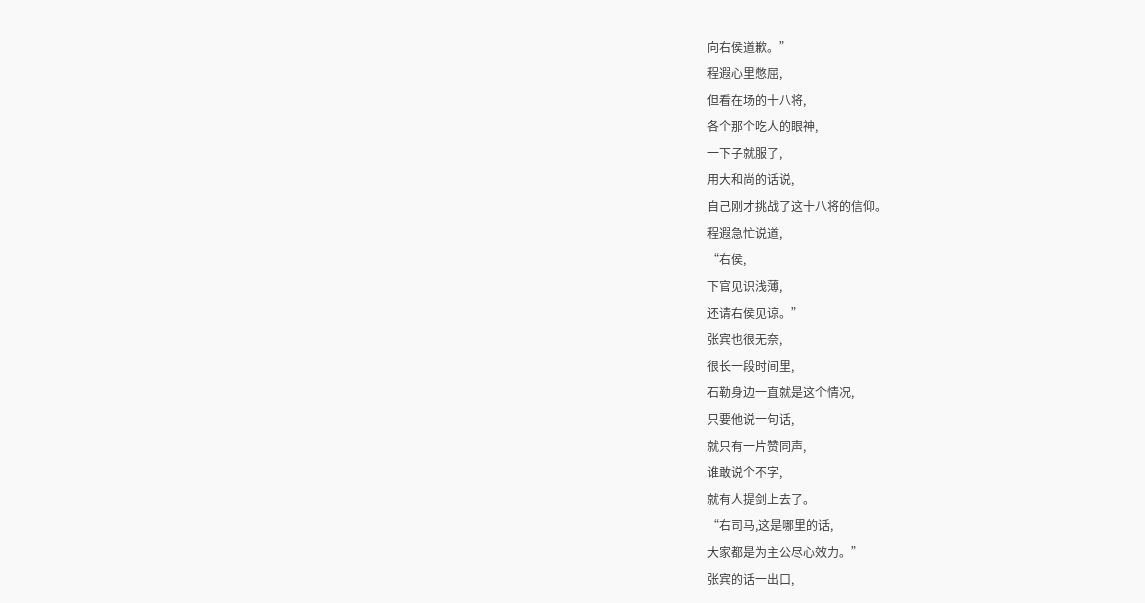向右侯道歉。”
程遐心里憋屈,
但看在场的十八将,
各个那个吃人的眼神,
一下子就服了,
用大和尚的话说,
自己刚才挑战了这十八将的信仰。
程遐急忙说道,
“右侯,
下官见识浅薄,
还请右侯见谅。”
张宾也很无奈,
很长一段时间里,
石勒身边一直就是这个情况,
只要他说一句话,
就只有一片赞同声,
谁敢说个不字,
就有人提剑上去了。
“右司马,这是哪里的话,
大家都是为主公尽心效力。”
张宾的话一出口,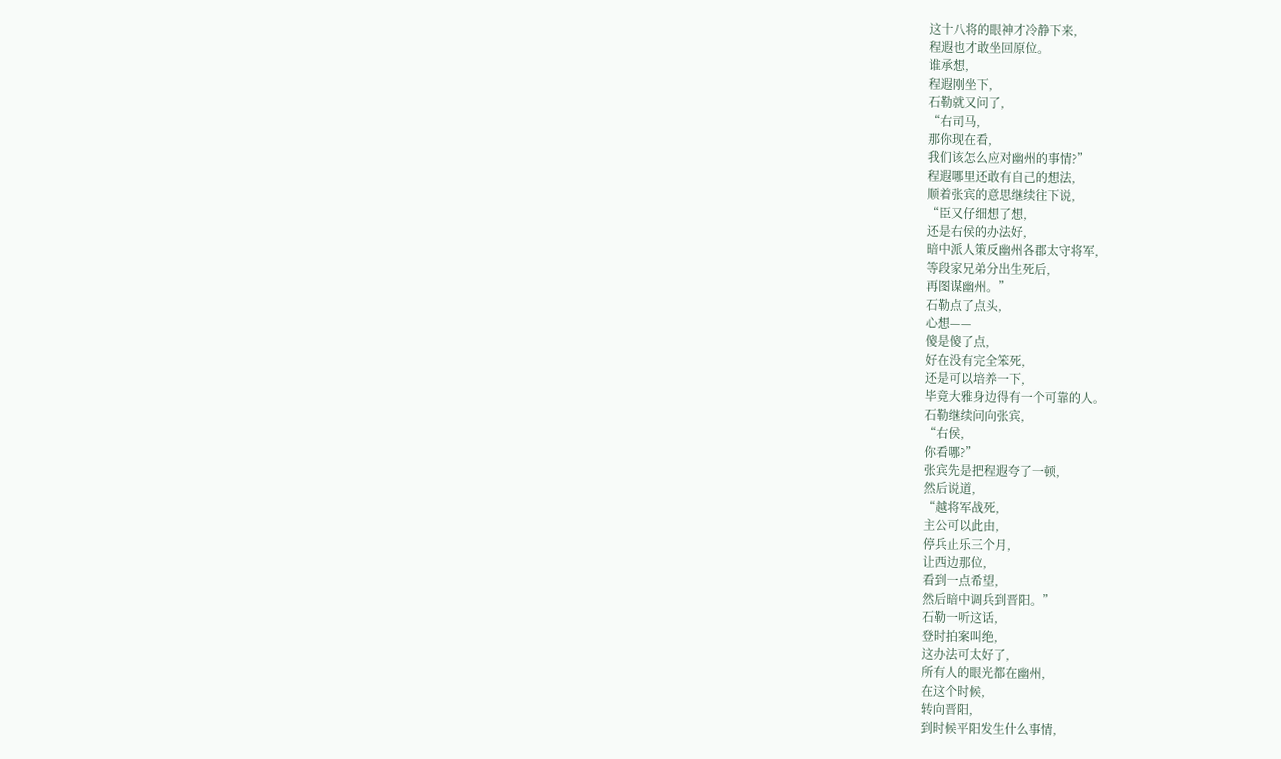这十八将的眼神才冷静下来,
程遐也才敢坐回原位。
谁承想,
程遐刚坐下,
石勒就又问了,
“右司马,
那你现在看,
我们该怎么应对幽州的事情?”
程遐哪里还敢有自己的想法,
顺着张宾的意思继续往下说,
“臣又仔细想了想,
还是右侯的办法好,
暗中派人策反幽州各郡太守将军,
等段家兄弟分出生死后,
再图谋幽州。”
石勒点了点头,
心想——
傻是傻了点,
好在没有完全笨死,
还是可以培养一下,
毕竟大雅身边得有一个可靠的人。
石勒继续问向张宾,
“右侯,
你看哪?”
张宾先是把程遐夸了一顿,
然后说道,
“越将军战死,
主公可以此由,
停兵止乐三个月,
让西边那位,
看到一点希望,
然后暗中调兵到晋阳。”
石勒一听这话,
登时拍案叫绝,
这办法可太好了,
所有人的眼光都在幽州,
在这个时候,
转向晋阳,
到时候平阳发生什么事情,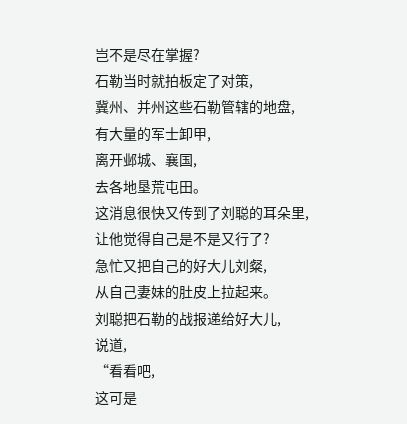岂不是尽在掌握?
石勒当时就拍板定了对策,
冀州、并州这些石勒管辖的地盘,
有大量的军士卸甲,
离开邺城、襄国,
去各地垦荒屯田。
这消息很快又传到了刘聪的耳朵里,
让他觉得自己是不是又行了?
急忙又把自己的好大儿刘粲,
从自己妻妹的肚皮上拉起来。
刘聪把石勒的战报递给好大儿,
说道,
“看看吧,
这可是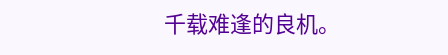千载难逢的良机。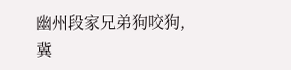幽州段家兄弟狗咬狗,
冀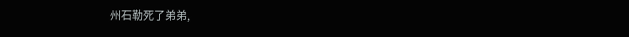州石勒死了弟弟,